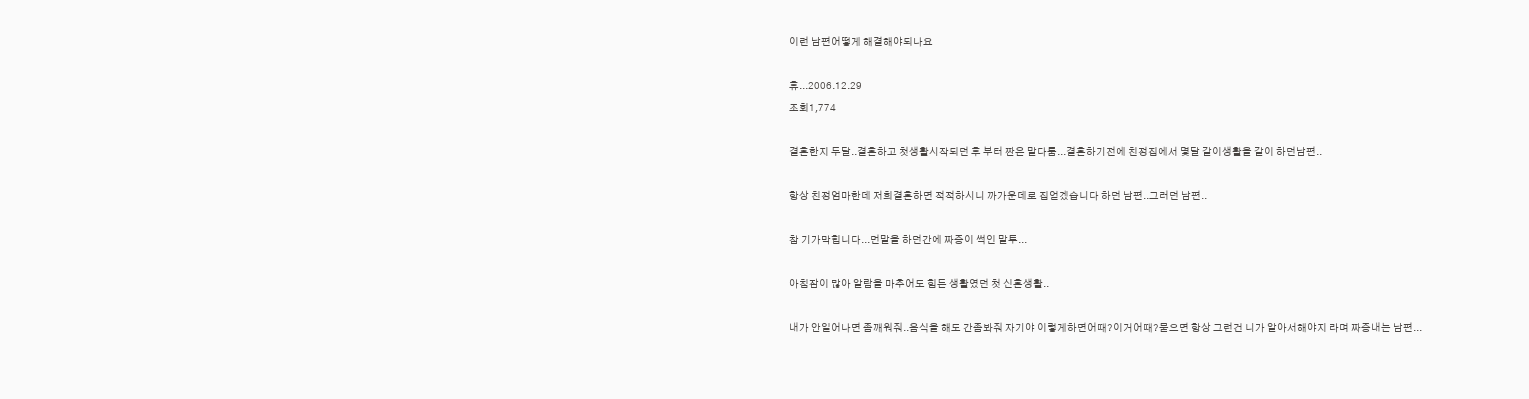이런 남편어떻게 해결해야되나요

휴...2006.12.29
조회1,774

결혼한지 두달..결혼하고 첫생활시작되던 후 부터 짠은 말다툼...결혼하기전에 친정집에서 몇달 같이생활을 같이 하던남편..

항상 친정엄마한데 저희결혼하면 적적하시니 까가운데로 집얻겠습니다 하던 남편..그러던 남편..

참 기가막힙니다...먼말을 하던간에 짜증이 썩인 말투...

아침잠이 많아 알람을 마추어도 힘든 생활였던 첫 신혼생활..

내가 안일어나면 좀깨워줘..음식을 해도 간좀봐줘 자기야 이렇게하면어때?이거어때?묻으면 항상 그런건 니가 알아서해야지 라며 짜증내는 남편...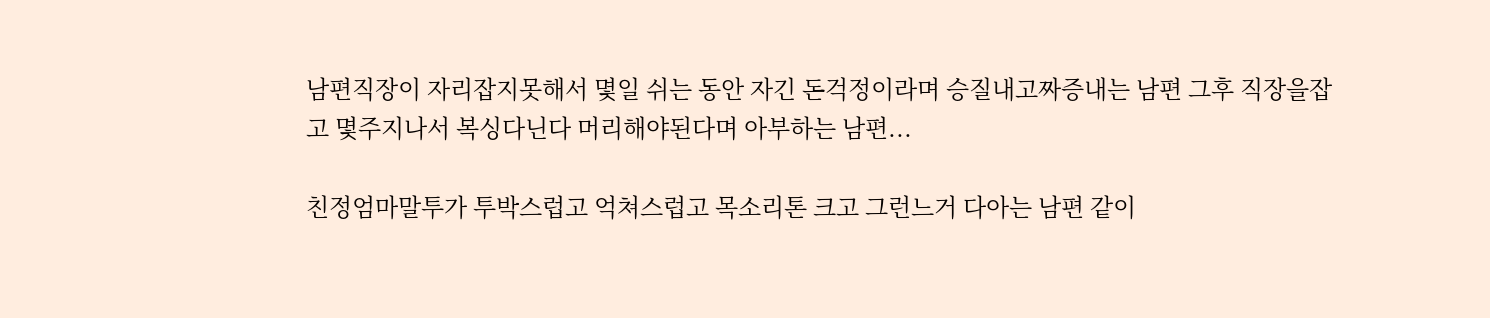남편직장이 자리잡지못해서 몇일 쉬는 동안 자긴 돈걱정이라며 승질내고짜증내는 남편 그후 직장을잡고 몇주지나서 복싱다닌다 머리해야된다며 아부하는 남편...

친정엄마말투가 투박스럽고 억쳐스럽고 목소리톤 크고 그런느거 다아는 남편 같이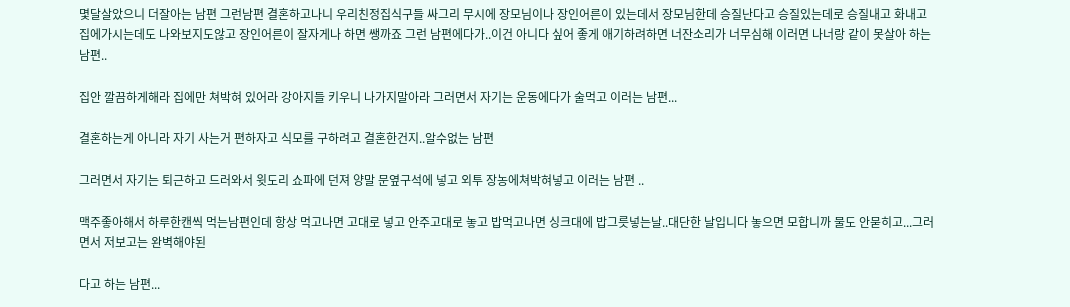몇달살았으니 더잘아는 남편 그런남편 결혼하고나니 우리친정집식구들 싸그리 무시에 장모님이나 장인어른이 있는데서 장모님한데 승질난다고 승질있는데로 승질내고 화내고 집에가시는데도 나와보지도않고 장인어른이 잘자게나 하면 쌩까죠 그런 남편에다가..이건 아니다 싶어 좋게 애기하려하면 너잔소리가 너무심해 이러면 나너랑 같이 못살아 하는남편..

집안 깔끔하게해라 집에만 쳐박혀 있어라 강아지들 키우니 나가지말아라 그러면서 자기는 운동에다가 술먹고 이러는 남편...

결혼하는게 아니라 자기 사는거 편하자고 식모를 구하려고 결혼한건지..알수없는 남편

그러면서 자기는 퇴근하고 드러와서 윗도리 쇼파에 던져 양말 문옆구석에 넣고 외투 장농에쳐박혀넣고 이러는 남편 ..

맥주좋아해서 하루한캔씩 먹는남편인데 항상 먹고나면 고대로 넣고 안주고대로 놓고 밥먹고나면 싱크대에 밥그릇넣는날..대단한 날입니다 놓으면 모합니까 물도 안묻히고...그러면서 저보고는 완벽해야된

다고 하는 남편...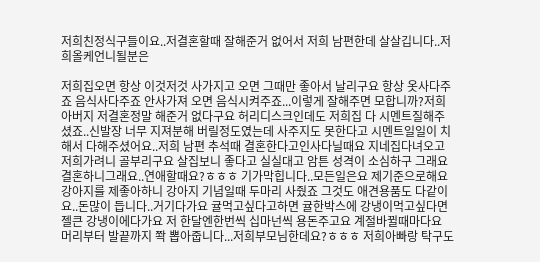저희친정식구들이요..저결혼할때 잘해준거 없어서 저희 남편한데 살살깁니다..저희올케언니될분은

저희집오면 항상 이것저것 사가지고 오면 그때만 좋아서 날리구요 항상 옷사다주죠 음식사다주죠 안사가져 오면 음식시켜주죠...이렇게 잘해주면 모합니까?저희아버지 저결혼정말 해준거 없다구요 허리디스크인데도 저희집 다 시멘트질해주셨죠..신발장 너무 지져분해 버릴정도였는데 사주지도 못한다고 시멘트일일이 치해서 다해주셨어요..저희 남편 추석때 결혼한다고인사다닐때요 지네집다녀오고저희가려니 골부리구요 살집보니 좋다고 실실대고 암튼 성격이 소심하구 그래요 결혼하니그래요..연애할때요?ㅎㅎㅎ 기가막힙니다..모든일은요 제기준으로해요 강아지를 제좋아하니 강아지 기념일때 두마리 사줬죠 그것도 애견용품도 다같이요..돈많이 듭니다..거기다가요 귤먹고싶다고하면 귤한박스에 강냉이먹고싶다면 젤큰 강냉이에다가요 저 한달엔한번씩 십마넌씩 용돈주고요 계절바뀔때마다요 머리부터 발끝까지 쫙 뽑아줍니다...저희부모님한데요?ㅎㅎㅎ 저희아빠랑 탁구도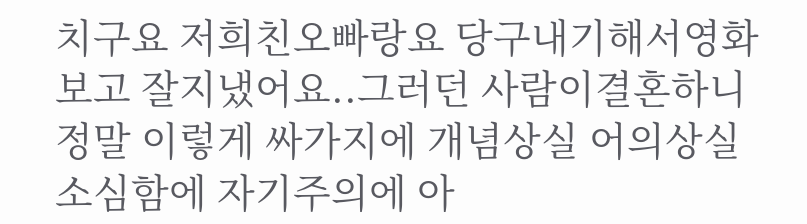치구요 저희친오빠랑요 당구내기해서영화보고 잘지냈어요..그러던 사람이결혼하니 정말 이렇게 싸가지에 개념상실 어의상실 소심함에 자기주의에 아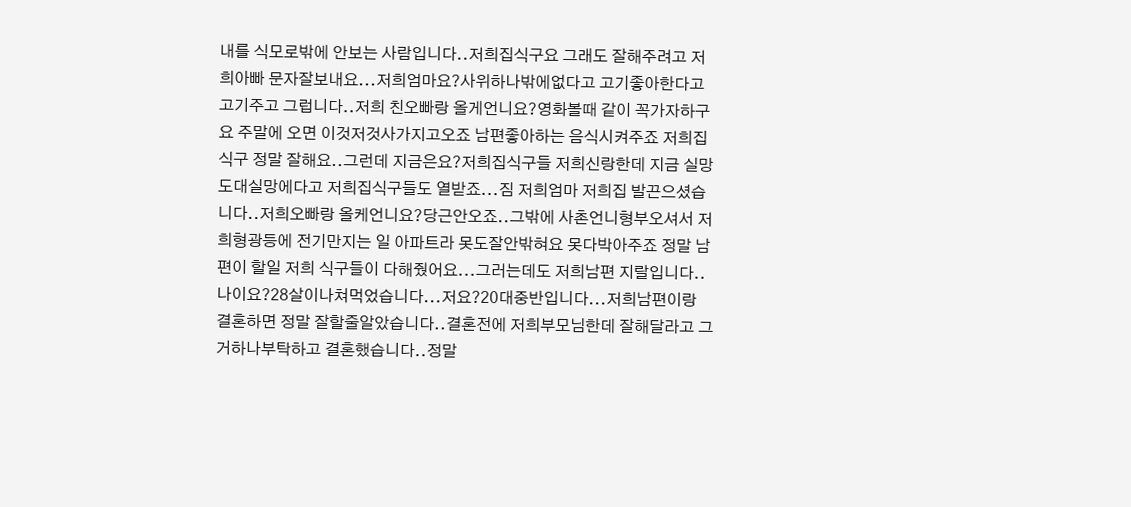내를 식모로밖에 안보는 사람입니다..저희집식구요 그래도 잘해주려고 저희아빠 문자잘보내요...저희엄마요?사위하나밖에없다고 고기좋아한다고고기주고 그럽니다..저희 친오빠랑 올게언니요?영화볼때 같이 꼭가자하구요 주말에 오면 이것저것사가지고오죠 남편좋아하는 음식시켜주죠 저희집식구 정말 잘해요..그런데 지금은요?저희집식구들 저희신랑한데 지금 실망도대실망에다고 저희집식구들도 열받죠...짐 저희엄마 저희집 발끈으셨습니다..저희오빠랑 올케언니요?당근안오죠..그밖에 사촌언니형부오셔서 저희형광등에 전기만지는 일 아파트라 못도잘안밖혀요 못다박아주죠 정말 남편이 할일 저희 식구들이 다해줬어요...그러는데도 저희남편 지랄입니다..나이요?28살이나쳐먹었습니다...저요?20대중반입니다...저희남편이랑 결혼하면 정말 잘할줄알았습니다..결혼전에 저희부모님한데 잘해달라고 그거하나부탁하고 결혼했습니다..정말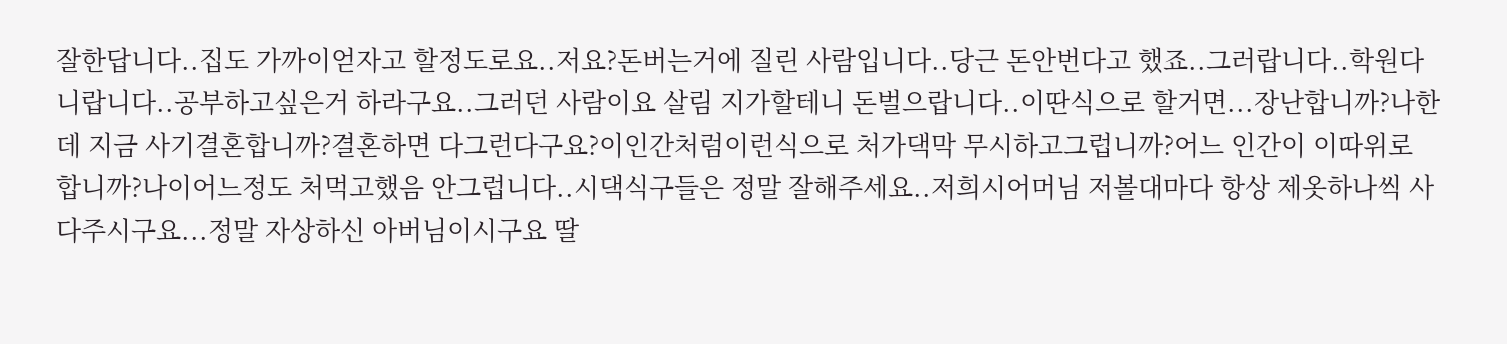잘한답니다..집도 가까이얻자고 할정도로요..저요?돈버는거에 질린 사람입니다..당근 돈안번다고 했죠..그러랍니다..학원다니랍니다..공부하고싶은거 하라구요..그러던 사람이요 살림 지가할테니 돈벌으랍니다..이딴식으로 할거면...장난합니까?나한데 지금 사기결혼합니까?결혼하면 다그런다구요?이인간처럼이런식으로 처가댁막 무시하고그럽니까?어느 인간이 이따위로 합니까?나이어느정도 처먹고했음 안그럽니다..시댁식구들은 정말 잘해주세요..저희시어머님 저볼대마다 항상 제옷하나씩 사다주시구요...정말 자상하신 아버님이시구요 딸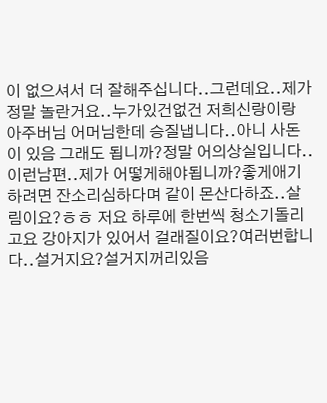이 없으셔서 더 잘해주십니다..그런데요..제가 정말 놀란거요..누가있건없건 저희신랑이랑 아주버님 어머님한데 승질냅니다..아니 사돈이 있음 그래도 됩니까?정말 어의상실입니다..이런남편..제가 어떻게해야됩니까?좋게애기하려면 잔소리심하다며 같이 몬산다하죠..살림이요?ㅎㅎ 저요 하루에 한번씩 청소기돌리고요 강아지가 있어서 걸래질이요?여러번합니다..설거지요?설거지꺼리있음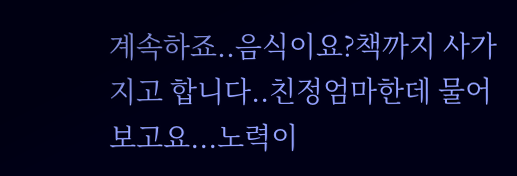계속하죠..음식이요?책까지 사가지고 합니다..친정엄마한데 물어보고요...노력이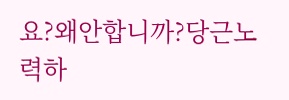요?왜안합니까?당근노력하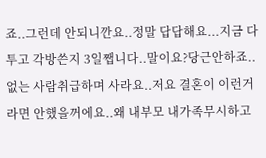죠..그런데 안되니깐요..정말 답답해요...지금 다투고 각방쓴지 3일쨉니다..말이요?당근안하죠..없는 사람취급하며 사라요..저요 결혼이 이런거라면 안했을꺼에요..왜 내부모 내가족무시하고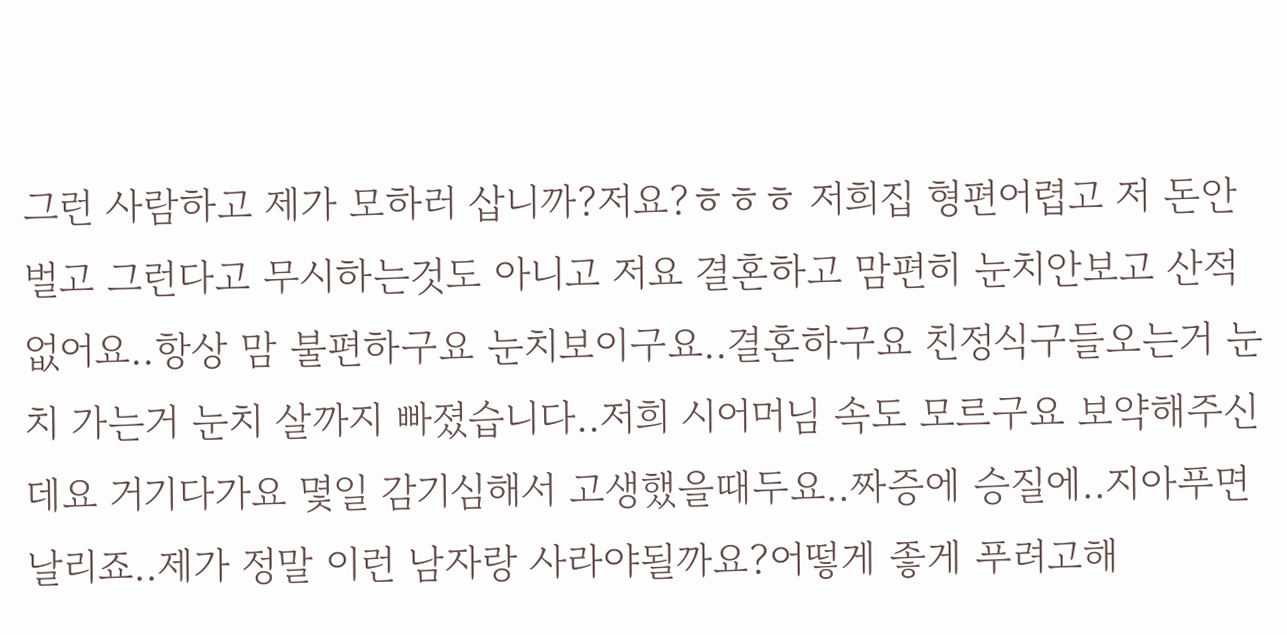그런 사람하고 제가 모하러 삽니까?저요?ㅎㅎㅎ 저희집 형편어렵고 저 돈안벌고 그런다고 무시하는것도 아니고 저요 결혼하고 맘편히 눈치안보고 산적 없어요..항상 맘 불편하구요 눈치보이구요..결혼하구요 친정식구들오는거 눈치 가는거 눈치 살까지 빠졌습니다..저희 시어머님 속도 모르구요 보약해주신데요 거기다가요 몇일 감기심해서 고생했을때두요..짜증에 승질에..지아푸면 날리죠..제가 정말 이런 남자랑 사라야될까요?어떻게 좋게 푸려고해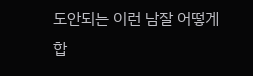도안되는 이런 남잘 어떻게 합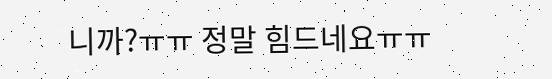니까?ㅠㅠ 정말 힘드네요ㅠㅠ